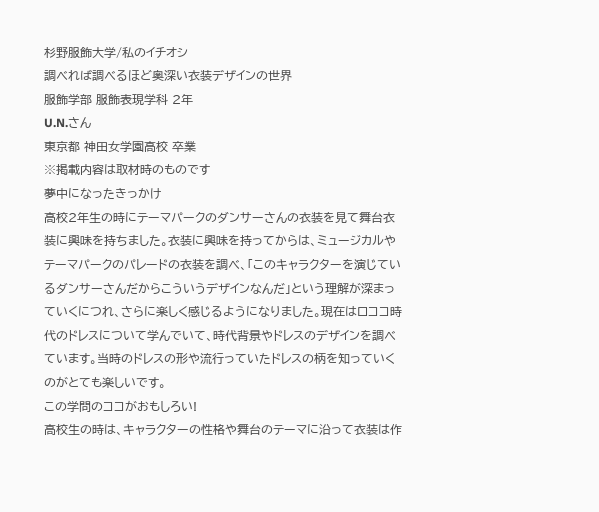杉野服飾大学/私のイチオシ
調べれば調べるほど奥深い衣装デザインの世界
服飾学部 服飾表現学科 2年
U.N.さん
東京都 神田女学園高校 卒業
※掲載内容は取材時のものです
夢中になったきっかけ
高校2年生の時にテーマパークのダンサーさんの衣装を見て舞台衣装に興味を持ちました。衣装に興味を持ってからは、ミュージカルやテーマパークのパレードの衣装を調べ、「このキャラクターを演じているダンサーさんだからこういうデザインなんだ」という理解が深まっていくにつれ、さらに楽しく感じるようになりました。現在はロココ時代のドレスについて学んでいて、時代背景やドレスのデザインを調べています。当時のドレスの形や流行っていたドレスの柄を知っていくのがとても楽しいです。
この学問のココがおもしろい!
高校生の時は、キャラクターの性格や舞台のテーマに沿って衣装は作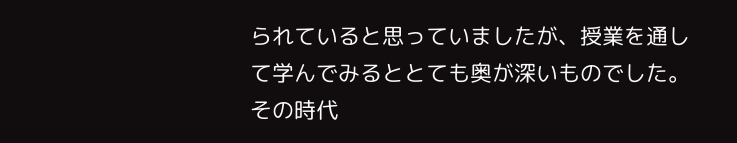られていると思っていましたが、授業を通して学んでみるととても奥が深いものでした。その時代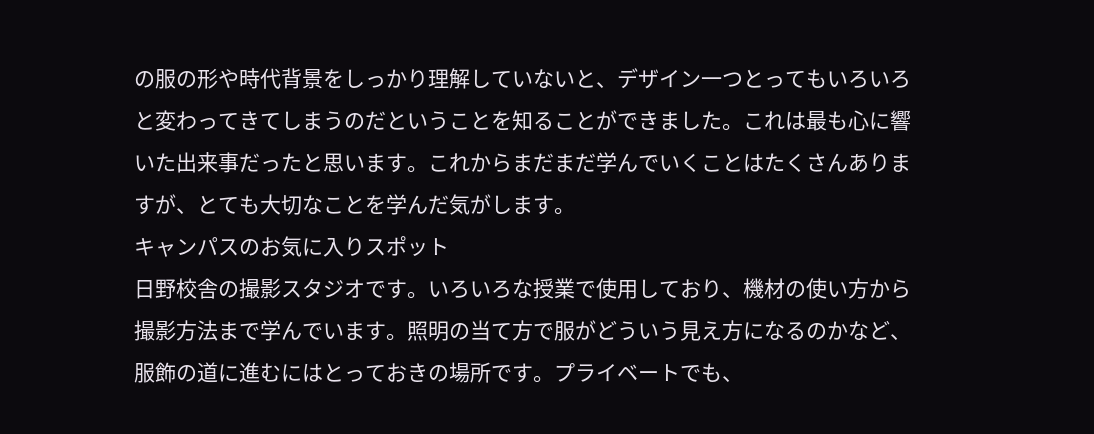の服の形や時代背景をしっかり理解していないと、デザイン一つとってもいろいろと変わってきてしまうのだということを知ることができました。これは最も心に響いた出来事だったと思います。これからまだまだ学んでいくことはたくさんありますが、とても大切なことを学んだ気がします。
キャンパスのお気に入りスポット
日野校舎の撮影スタジオです。いろいろな授業で使用しており、機材の使い方から撮影方法まで学んでいます。照明の当て方で服がどういう見え方になるのかなど、服飾の道に進むにはとっておきの場所です。プライベートでも、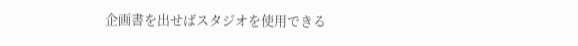企画書を出せばスタジオを使用できる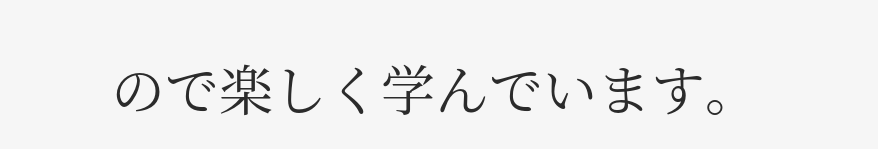ので楽しく学んでいます。